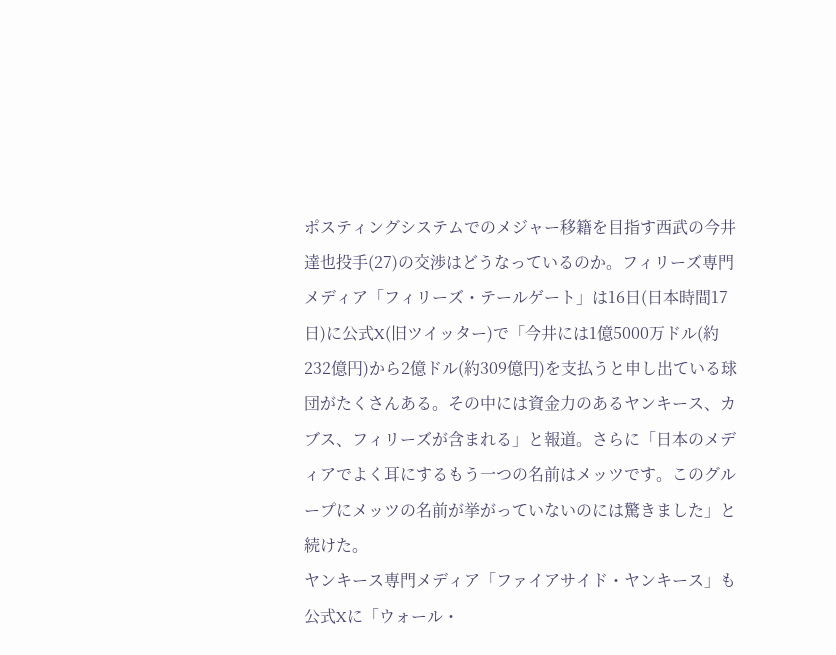ポスティングシステムでのメジャー移籍を目指す西武の今井達也投手(27)の交渉はどうなっているのか。フィリーズ専門メディア「フィリーズ・テールゲート」は16日(日本時間17日)に公式X(旧ツイッター)で「今井には1億5000万ドル(約232億円)から2億ドル(約309億円)を支払うと申し出ている球団がたくさんある。その中には資金力のあるヤンキース、カブス、フィリーズが含まれる」と報道。さらに「日本のメディアでよく耳にするもう一つの名前はメッツです。このグループにメッツの名前が挙がっていないのには驚きました」と続けた。
ヤンキース専門メディア「ファイアサイド・ヤンキース」も公式Xに「ウォール・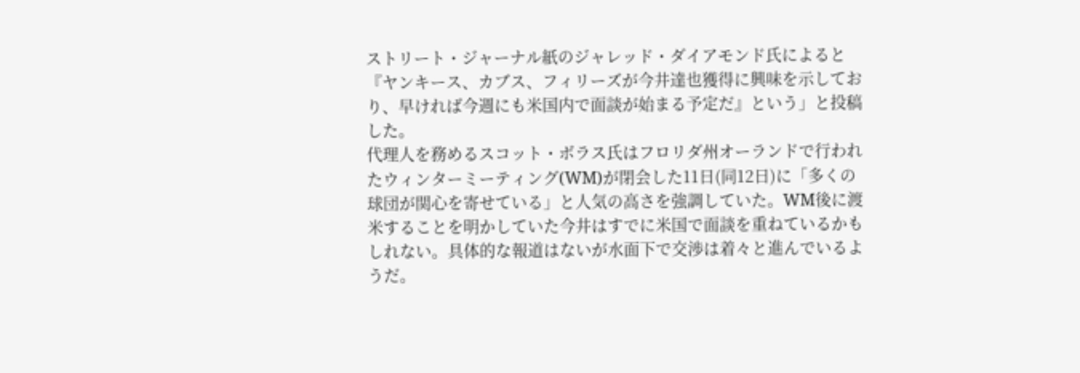ストリート・ジャーナル紙のジャレッド・ダイアモンド氏によると『ヤンキース、カブス、フィリーズが今井達也獲得に興味を示しており、早ければ今週にも米国内で面談が始まる予定だ』という」と投稿した。
代理人を務めるスコット・ボラス氏はフロリダ州オーランドで行われたウィンターミーティング(WM)が閉会した11日(同12日)に「多くの球団が関心を寄せている」と人気の高さを強調していた。WM後に渡米することを明かしていた今井はすでに米国で面談を重ねているかもしれない。具体的な報道はないが水面下で交渉は着々と進んでいるようだ。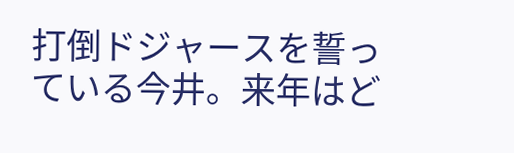打倒ドジャースを誓っている今井。来年はど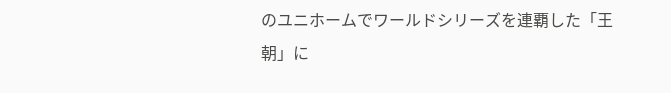のユニホームでワールドシリーズを連覇した「王朝」に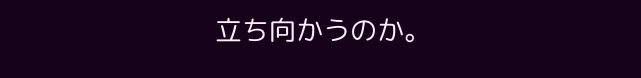立ち向かうのか。